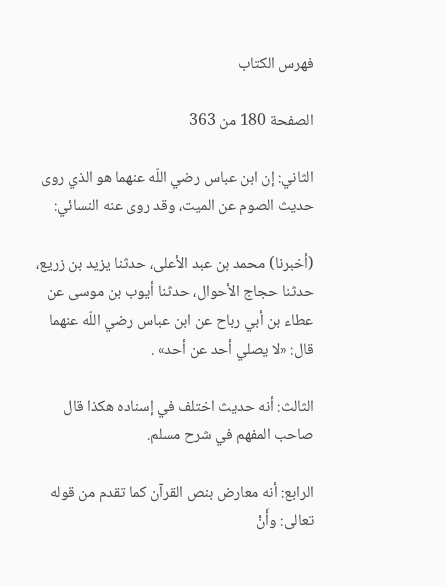فهرس الكتاب

الصفحة 180 من 363

الثاني: إن ابن عباس رضي اللّه عنهما هو الذي روى حديث الصوم عن الميت، وقد روى عنه النسائي:

(أخبرنا) محمد بن عبد الأعلى، حدثنا يزيد بن زريع، حدثنا حجاج الأحوال، حدثنا أيوب بن موسى عن عطاء بن أبي رباح عن ابن عباس رضي اللّه عنهما قال: «لا يصلي أحد عن أحد» .

الثالث: أنه حديث اختلف في إسناده هكذا قال صاحب المفهم في شرح مسلم.

الرابع: أنه معارض بنص القرآن كما تقدم من قوله تعالى: وأَنْ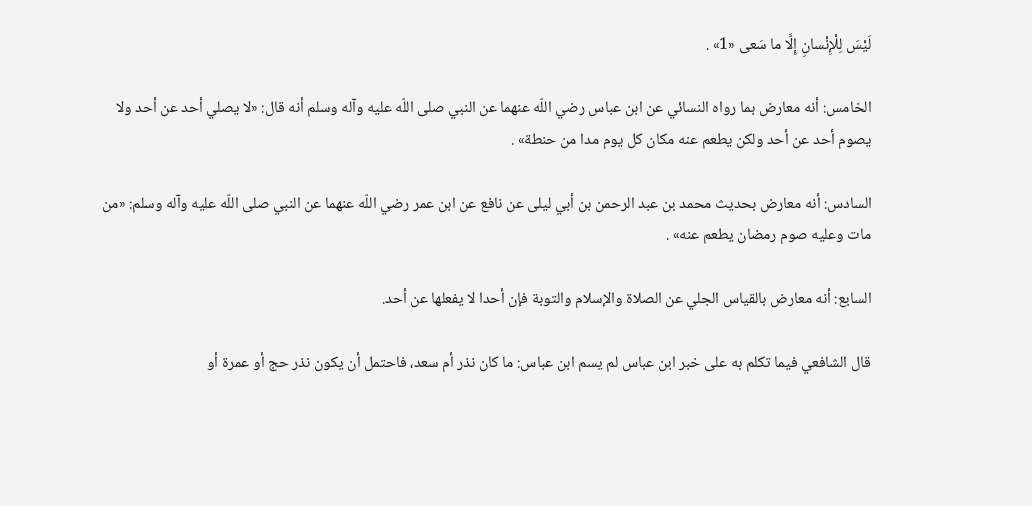لَيْسَ لِلْإِنْسانِ إِلَّا ما سَعى «1» .

الخامس: أنه معارض بما رواه النسائي عن ابن عباس رضي اللّه عنهما عن النبي صلى اللّه عليه وآله وسلم أنه قال: «لا يصلي أحد عن أحد ولا يصوم أحد عن أحد ولكن يطعم عنه مكان كل يوم مدا من حنطة» .

السادس: أنه معارض بحديث محمد بن عبد الرحمن بن أبي ليلى عن نافع عن ابن عمر رضي اللّه عنهما عن النبي صلى اللّه عليه وآله وسلم: «من مات وعليه صوم رمضان يطعم عنه» .

السابع: أنه معارض بالقياس الجلي عن الصلاة والإسلام والتوبة فإن أحدا لا يفعلها عن أحد.

قال الشافعي فيما تكلم به على خبر ابن عباس لم يسم ابن عباس: ما كان نذر أم سعد، فاحتمل أن يكون نذر حج أو عمرة أو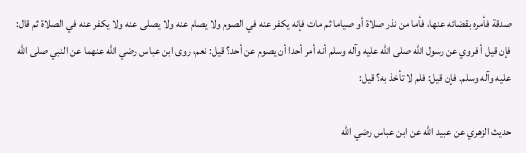صدقة فأمره بقضائه عنها، فأما من نذر صلاة أو صياما ثم مات فإنه يكفر عنه في الصوم ولا يصام عنه ولا يصلى عنه ولا يكفر عنه في الصلاة ثم قال: فإن قيل أ فروي عن رسول اللّه صلى اللّه عليه وآله وسلم أنه أمر أحدا أن يصوم عن أحد؟ قيل: نعم، روى ابن عباس رضي اللّه عنهما عن النبي صلى اللّه عليه وآله وسلم. فإن قيل: فلم لا تأخذ به؟ قيل:

حديث الزهري عن عبيد اللّه عن ابن عباس رضي اللّه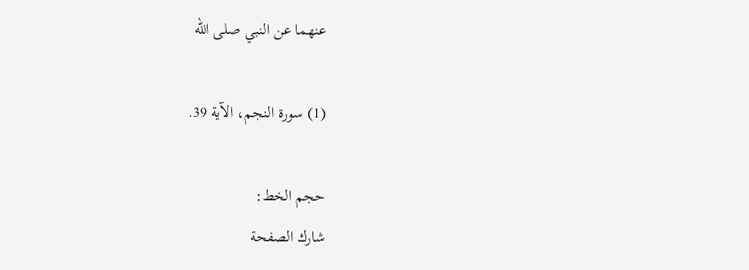عنهما عن النبي صلى اللّه

(1) سورة النجم، الآية 39.

حجم الخط:
شارك الصفحة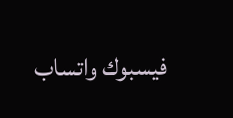فيسبوك واتساب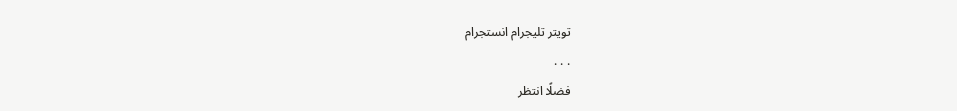تويتر تليجرام انستجرام
. . .
فضلًا انتظر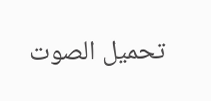تحميل الصوت